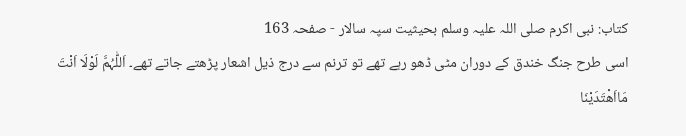کتاب: نبی اکرم صلی اللہ علیہ وسلم بحیثیت سپہ سالار - صفحہ 163
اسی طرح جنگ خندق کے دوران مٹی ڈھو رہے تھے تو ترنم سے درج ذیل اشعار پڑھتے جاتے تھے۔ اَللّٰہُمَّ لَوْلَا اَنْتَ مَااَهْتَدَیْنَا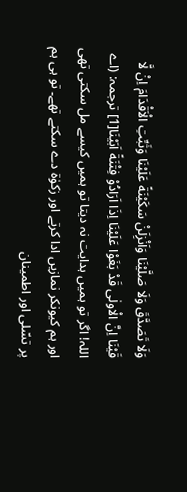وَلَا تَصَدَّقَ وَلَا صَلَّیْنَا وَاَنْزِلَنْ سَکَیْنَةً عَلَیْنَا وَثَبِّتِ الْاَقْدَامَ اِنْ لَّا قَیْنَا اِنَّ الْاولٰی قَدْ بَغَوْا عَلَیْنَا اِذَا اَرَادُوْ فِتْنَةً اَبَیْنَا[1] ترجمہ: (اے اللہ! اگر تو ہمیں ہدایت نہ دیتا تو ہمیں کیسے مل سکتی تھی اور ہم کیونکر نمازیں ادا کرتے اور زکوٰۃ دے سکتے تھے۔ تو ہی ہم پر تسّلی اور اطمینان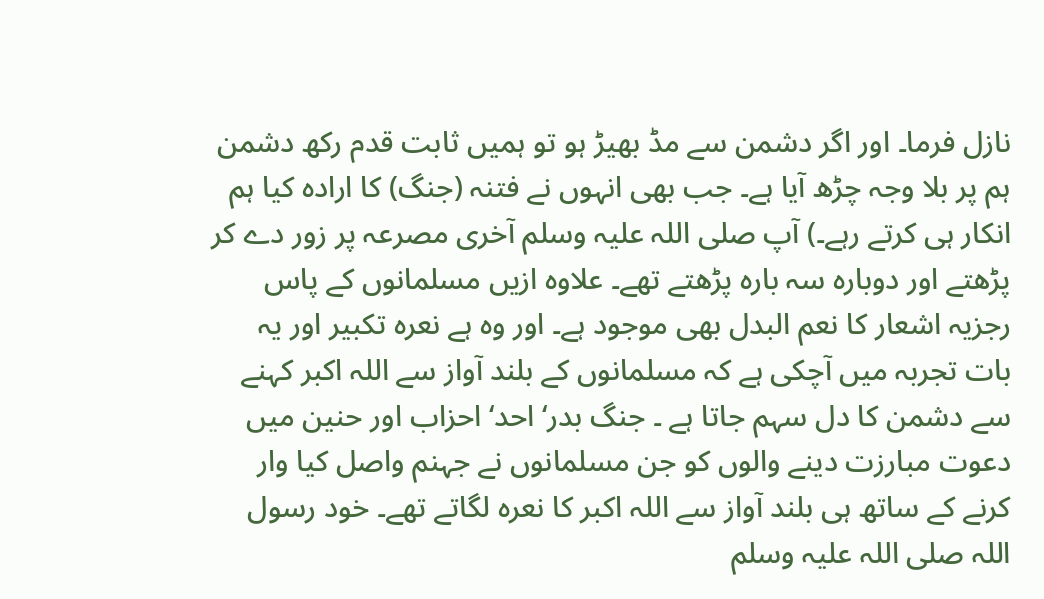نازل فرما۔ اور اگر دشمن سے مڈ بھیڑ ہو تو ہمیں ثابت قدم رکھ دشمن ہم پر بلا وجہ چڑھ آیا ہے۔ جب بھی انہوں نے فتنہ (جنگ) کا ارادہ کیا ہم انکار ہی کرتے رہے۔) آپ صلی اللہ علیہ وسلم آخری مصرعہ پر زور دے کر پڑھتے اور دوبارہ سہ بارہ پڑھتے تھے۔ علاوہ ازیں مسلمانوں کے پاس رجزیہ اشعار کا نعم البدل بھی موجود ہے۔ اور وہ ہے نعرہ تکبیر اور یہ بات تجربہ میں آچکی ہے کہ مسلمانوں کے بلند آواز سے اللہ اکبر کہنے سے دشمن کا دل سہم جاتا ہے ۔ جنگ بدر‘ احد‘ احزاب اور حنین میں دعوت مبارزت دینے والوں کو جن مسلمانوں نے جہنم واصل کیا وار کرنے کے ساتھ ہی بلند آواز سے اللہ اکبر کا نعرہ لگاتے تھے۔ خود رسول اللہ صلی اللہ علیہ وسلم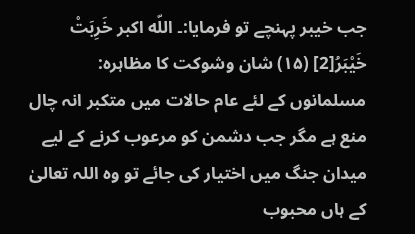جب خیبر پہنچے تو فرمایا:۔ اللّه اکبر خَرِبَتْ خَیْبَرُ[2] (۱۵) شان وشوکت کا مظاہرہ: مسلمانوں کے لئے عام حالات میں متکبر انہ چال منع ہے مگر جب دشمن کو مرعوب کرنے کے لیے میدان جنگ میں اختیار کی جائے تو وہ اللہ تعالیٰ کے ہاں محبوب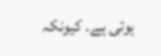ہوتی ہے۔ کیونکہ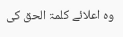وہ اعلائے کلمۃ الحق کی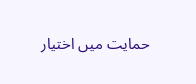حمایت میں اختیار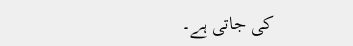کی جاتی ہے۔